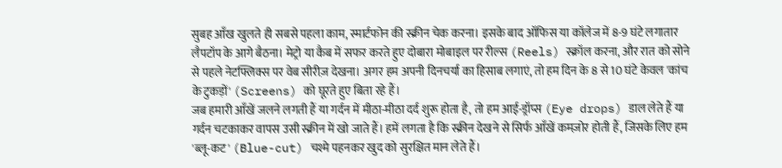सुबह आँख खुलते ही सबसे पहला काम, स्मार्टफोन की स्क्रीन चेक करना। इसके बाद ऑफिस या कॉलेज में 8-9 घंटे लगातार लैपटॉप के आगे बैठना। मेट्रो या कैब में सफर करते हुए दोबारा मोबाइल पर रील्स (Reels) स्क्रॉल करना, और रात को सोने से पहले नेटफ्लिक्स पर वेब सीरीज़ देखना। अगर हम अपनी दिनचर्या का हिसाब लगाएं, तो हम दिन के 8 से 10 घंटे केवल 'कांच के टुकड़ों' (Screens) को घूरते हुए बिता रहे हैं।
जब हमारी आँखें जलने लगती हैं या गर्दन में मीठा-मीठा दर्द शुरू होता है, तो हम आई-ड्रॉप्स (Eye drops) डाल लेते हैं या गर्दन चटकाकर वापस उसी स्क्रीन में खो जाते हैं। हमें लगता है कि स्क्रीन देखने से सिर्फ आँखें कमज़ोर होती हैं, जिसके लिए हम 'ब्लू-कट' (Blue-cut) चश्मे पहनकर खुद को सुरक्षित मान लेते हैं।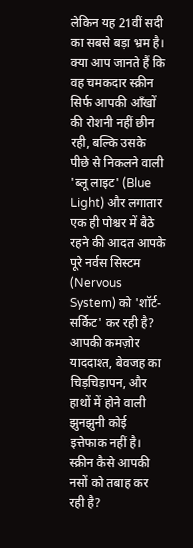लेकिन यह 21वीं सदी का सबसे बड़ा भ्रम है। क्या आप जानते हैं कि वह चमकदार स्क्रीन सिर्फ आपकी आँखों की रोशनी नहीं छीन रही, बल्कि उसके पीछे से निकलने वाली 'ब्लू लाइट' (Blue Light) और लगातार एक ही पोश्चर में बैठे रहने की आदत आपके पूरे नर्वस सिस्टम (Nervous System) को 'शॉर्ट-सर्किट' कर रही है? आपकी कमज़ोर याददाश्त, बेवजह का चिड़चिड़ापन, और हाथों में होने वाली झुनझुनी कोई इत्तेफाक नहीं है।
स्क्रीन कैसे आपकी नसों को तबाह कर रही है?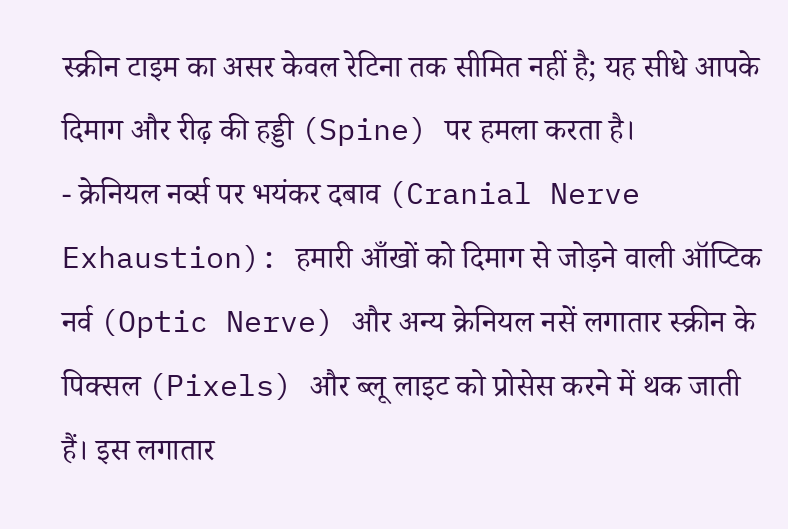स्क्रीन टाइम का असर केवल रेटिना तक सीमित नहीं है; यह सीधे आपके दिमाग और रीढ़ की हड्डी (Spine) पर हमला करता है।
- क्रेनियल नर्व्स पर भयंकर दबाव (Cranial Nerve Exhaustion): हमारी आँखों को दिमाग से जोड़ने वाली ऑप्टिक नर्व (Optic Nerve) और अन्य क्रेनियल नसें लगातार स्क्रीन के पिक्सल (Pixels) और ब्लू लाइट को प्रोसेस करने में थक जाती हैं। इस लगातार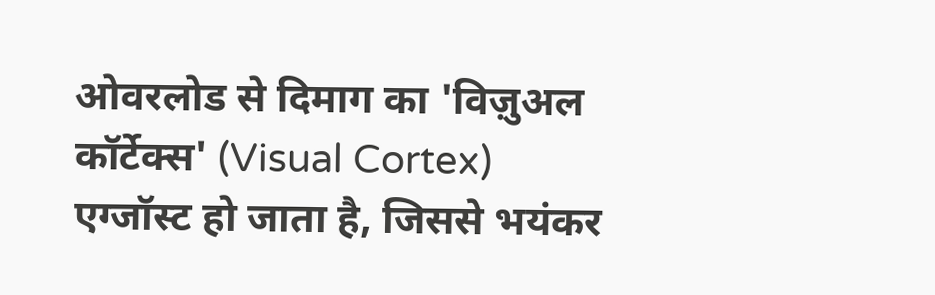ओवरलोड से दिमाग का 'विज़ुअल कॉर्टेक्स' (Visual Cortex) एग्जॉस्ट हो जाता है, जिससे भयंकर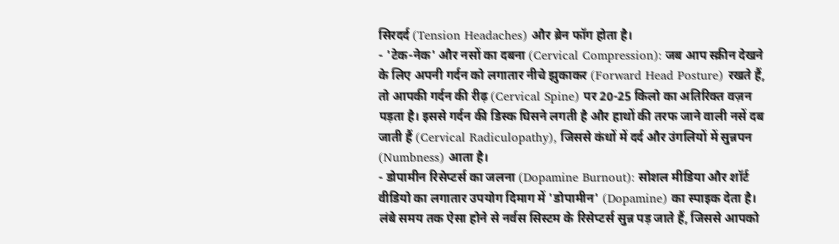सिरदर्द (Tension Headaches) और ब्रेन फॉग होता है।
- 'टेक-नेक' और नसों का दबना (Cervical Compression): जब आप स्क्रीन देखने के लिए अपनी गर्दन को लगातार नीचे झुकाकर (Forward Head Posture) रखते हैं, तो आपकी गर्दन की रीढ़ (Cervical Spine) पर 20-25 किलो का अतिरिक्त वज़न पड़ता है। इससे गर्दन की डिस्क घिसने लगती है और हाथों की तरफ जाने वाली नसें दब जाती हैं (Cervical Radiculopathy), जिससे कंधों में दर्द और उंगलियों में सुन्नपन (Numbness) आता है।
- डोपामीन रिसेप्टर्स का जलना (Dopamine Burnout): सोशल मीडिया और शॉर्ट वीडियो का लगातार उपयोग दिमाग में 'डोपामीन' (Dopamine) का स्पाइक देता है। लंबे समय तक ऐसा होने से नर्वस सिस्टम के रिसेप्टर्स सुन्न पड़ जाते हैं, जिससे आपको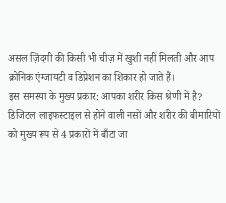असल ज़िंदगी की किसी भी चीज़ में खुशी नहीं मिलती और आप क्रोनिक एंग्जायटी व डिप्रेशन का शिकार हो जाते हैं।
इस समस्या के मुख्य प्रकार: आपका शरीर किस श्रेणी में है?
डिजिटल लाइफस्टाइल से होने वाली नसों और शरीर की बीमारियों को मुख्य रूप से 4 प्रकारों में बाँटा जा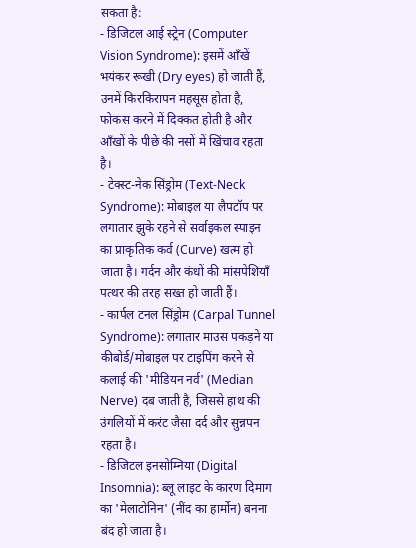सकता है:
- डिजिटल आई स्ट्रेन (Computer Vision Syndrome): इसमें आँखें भयंकर रूखी (Dry eyes) हो जाती हैं, उनमें किरकिरापन महसूस होता है, फोकस करने में दिक्कत होती है और आँखों के पीछे की नसों में खिंचाव रहता है।
- टेक्स्ट-नेक सिंड्रोम (Text-Neck Syndrome): मोबाइल या लैपटॉप पर लगातार झुके रहने से सर्वाइकल स्पाइन का प्राकृतिक कर्व (Curve) खत्म हो जाता है। गर्दन और कंधों की मांसपेशियाँ पत्थर की तरह सख्त हो जाती हैं।
- कार्पल टनल सिंड्रोम (Carpal Tunnel Syndrome): लगातार माउस पकड़ने या कीबोर्ड/मोबाइल पर टाइपिंग करने से कलाई की 'मीडियन नर्व' (Median Nerve) दब जाती है, जिससे हाथ की उंगलियों में करंट जैसा दर्द और सुन्नपन रहता है।
- डिजिटल इनसोम्निया (Digital Insomnia): ब्लू लाइट के कारण दिमाग का 'मेलाटोनिन' (नींद का हार्मोन) बनना बंद हो जाता है।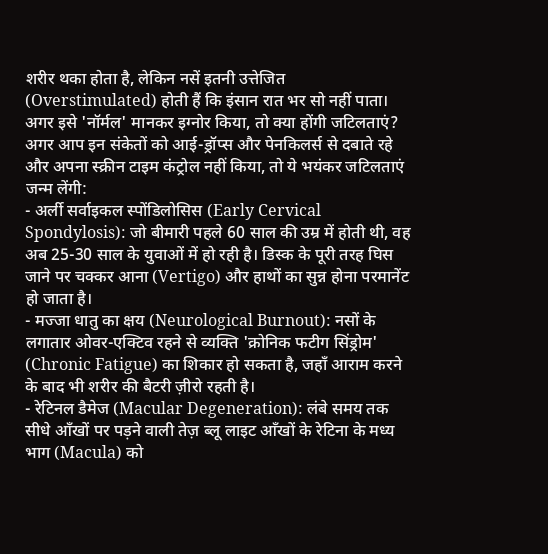शरीर थका होता है, लेकिन नसें इतनी उत्तेजित (Overstimulated) होती हैं कि इंसान रात भर सो नहीं पाता।
अगर इसे 'नॉर्मल' मानकर इग्नोर किया, तो क्या होंगी जटिलताएं?
अगर आप इन संकेतों को आई-ड्रॉप्स और पेनकिलर्स से दबाते रहे और अपना स्क्रीन टाइम कंट्रोल नहीं किया, तो ये भयंकर जटिलताएं जन्म लेंगी:
- अर्ली सर्वाइकल स्पोंडिलोसिस (Early Cervical Spondylosis): जो बीमारी पहले 60 साल की उम्र में होती थी, वह अब 25-30 साल के युवाओं में हो रही है। डिस्क के पूरी तरह घिस जाने पर चक्कर आना (Vertigo) और हाथों का सुन्न होना परमानेंट हो जाता है।
- मज्जा धातु का क्षय (Neurological Burnout): नसों के लगातार ओवर-एक्टिव रहने से व्यक्ति 'क्रोनिक फटीग सिंड्रोम' (Chronic Fatigue) का शिकार हो सकता है, जहाँ आराम करने के बाद भी शरीर की बैटरी ज़ीरो रहती है।
- रेटिनल डैमेज (Macular Degeneration): लंबे समय तक सीधे आँखों पर पड़ने वाली तेज़ ब्लू लाइट आँखों के रेटिना के मध्य भाग (Macula) को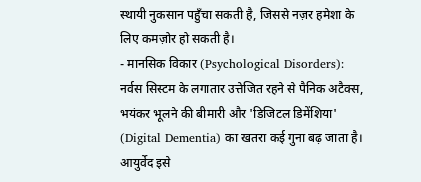स्थायी नुकसान पहुँचा सकती है, जिससे नज़र हमेशा के लिए कमज़ोर हो सकती है।
- मानसिक विकार (Psychological Disorders): नर्वस सिस्टम के लगातार उत्तेजित रहने से पैनिक अटैक्स, भयंकर भूलने की बीमारी और 'डिजिटल डिमेंशिया' (Digital Dementia) का खतरा कई गुना बढ़ जाता है।
आयुर्वेद इसे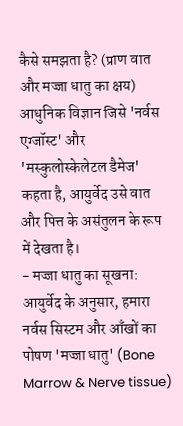कैसे समझता है? (प्राण वात और मज्जा धातु का क्षय)
आधुनिक विज्ञान जिसे 'नर्वस एग्जॉस्ट' और 'मस्कुलोस्केलेटल डैमेज' कहता है, आयुर्वेद उसे वात और पित्त के असंतुलन के रूप में देखता है।
- मज्जा धातु का सूखना: आयुर्वेद के अनुसार, हमारा नर्वस सिस्टम और आँखों का पोषण 'मज्जा धातु' (Bone Marrow & Nerve tissue)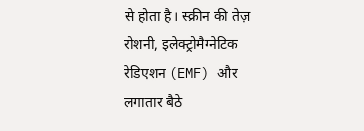से होता है। स्क्रीन की तेज़ रोशनी, इलेक्ट्रोमैग्नेटिक रेडिएशन (EMF) और लगातार बैठे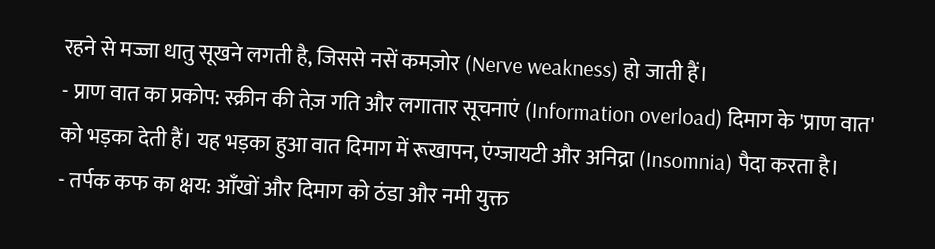रहने से मज्जा धातु सूखने लगती है, जिससे नसें कमज़ोर (Nerve weakness) हो जाती हैं।
- प्राण वात का प्रकोप: स्क्रीन की तेज़ गति और लगातार सूचनाएं (Information overload) दिमाग के 'प्राण वात' को भड़का देती हैं। यह भड़का हुआ वात दिमाग में रूखापन, एंग्जायटी और अनिद्रा (Insomnia) पैदा करता है।
- तर्पक कफ का क्षय: आँखों और दिमाग को ठंडा और नमी युक्त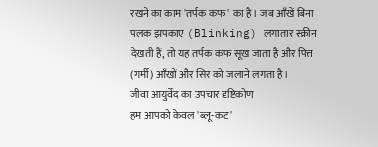रखने का काम 'तर्पक कफ' का है। जब आँखें बिना पलक झपकाए (Blinking) लगातार स्क्रीन देखती हैं, तो यह तर्पक कफ सूख जाता है और पित्त (गर्मी) आँखों और सिर को जलाने लगता है।
जीवा आयुर्वेद का उपचार दृष्टिकोण
हम आपको केवल 'ब्लू-कट'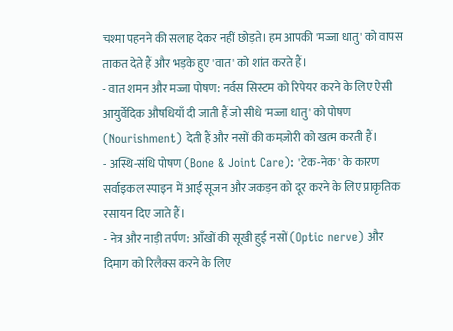चश्मा पहनने की सलाह देकर नहीं छोड़ते। हम आपकी 'मज्जा धातु' को वापस ताकत देते हैं और भड़के हुए 'वात' को शांत करते हैं।
- वात शमन और मज्जा पोषण: नर्वस सिस्टम को रिपेयर करने के लिए ऐसी आयुर्वेदिक औषधियाँ दी जाती हैं जो सीधे 'मज्जा धातु' को पोषण (Nourishment) देती हैं और नसों की कमज़ोरी को खत्म करती हैं।
- अस्थि-संधि पोषण (Bone & Joint Care): 'टेक-नेक' के कारण सर्वाइकल स्पाइन में आई सूजन और जकड़न को दूर करने के लिए प्राकृतिक रसायन दिए जाते हैं।
- नेत्र और नाड़ी तर्पण: आँखों की सूखी हुई नसों (Optic nerve) और दिमाग को रिलैक्स करने के लिए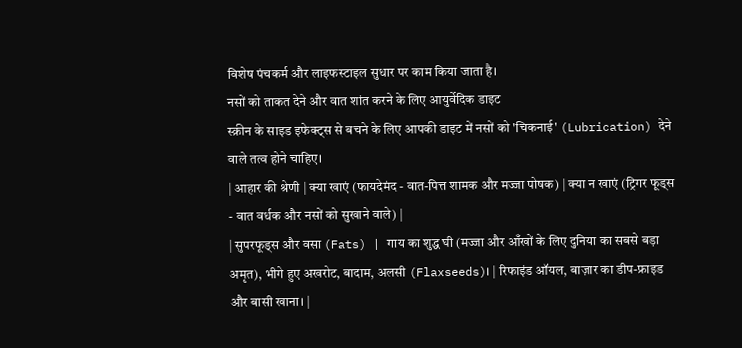विशेष पंचकर्म और लाइफस्टाइल सुधार पर काम किया जाता है।
नसों को ताकत देने और वात शांत करने के लिए आयुर्वेदिक डाइट
स्क्रीन के साइड इफेक्ट्स से बचने के लिए आपकी डाइट में नसों को 'चिकनाई' (Lubrication) देने वाले तत्व होने चाहिए।
| आहार की श्रेणी | क्या खाएं (फायदेमंद - वात-पित्त शामक और मज्जा पोषक) | क्या न खाएं (ट्रिगर फूड्स - वात वर्धक और नसों को सुखाने वाले) |
| सुपरफूड्स और वसा (Fats) | गाय का शुद्ध घी (मज्जा और आँखों के लिए दुनिया का सबसे बड़ा अमृत), भीगे हुए अखरोट, बादाम, अलसी (Flaxseeds)। | रिफाइंड ऑयल, बाज़ार का डीप-फ्राइड और बासी खाना। |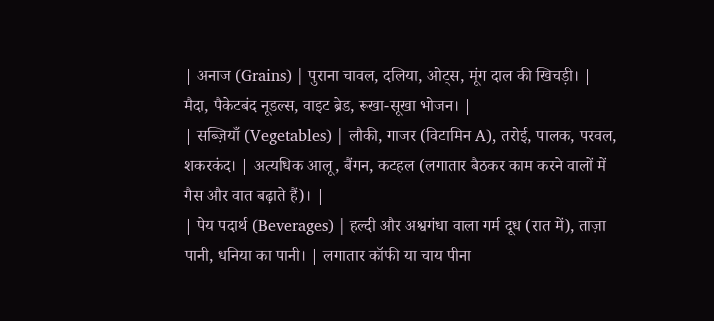| अनाज (Grains) | पुराना चावल, दलिया, ओट्स, मूंग दाल की खिचड़ी। | मैदा, पैकेटबंद नूडल्स, वाइट ब्रेड, रूखा-सूखा भोजन। |
| सब्ज़ियाँ (Vegetables) | लौकी, गाजर (विटामिन A), तरोई, पालक, परवल, शकरकंद। | अत्यधिक आलू, बैंगन, कटहल (लगातार बैठकर काम करने वालों में गैस और वात बढ़ाते हैं)। |
| पेय पदार्थ (Beverages) | हल्दी और अश्वगंधा वाला गर्म दूध (रात में), ताज़ा पानी, धनिया का पानी। | लगातार कॉफी या चाय पीना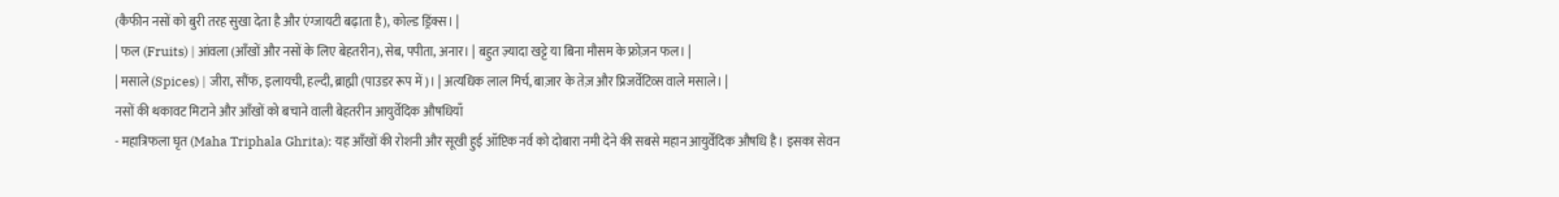(कैफीन नसों को बुरी तरह सुखा देता है और एंग्जायटी बढ़ाता है), कोल्ड ड्रिंक्स। |
| फल (Fruits) | आंवला (आँखों और नसों के लिए बेहतरीन), सेब, पपीता, अनार। | बहुत ज़्यादा खट्टे या बिना मौसम के फ्रोज़न फल। |
| मसाले (Spices) | जीरा, सौंफ, इलायची, हल्दी, ब्राह्मी (पाउडर रूप में)। | अत्यधिक लाल मिर्च, बाज़ार के तेज़ और प्रिजर्वेटिव्स वाले मसाले। |
नसों की थकावट मिटाने और आँखों को बचाने वाली बेहतरीन आयुर्वेदिक औषधियाँ
- महात्रिफला घृत (Maha Triphala Ghrita): यह आँखों की रोशनी और सूखी हुई ऑप्टिक नर्व को दोबारा नमी देने की सबसे महान आयुर्वेदिक औषधि है। इसका सेवन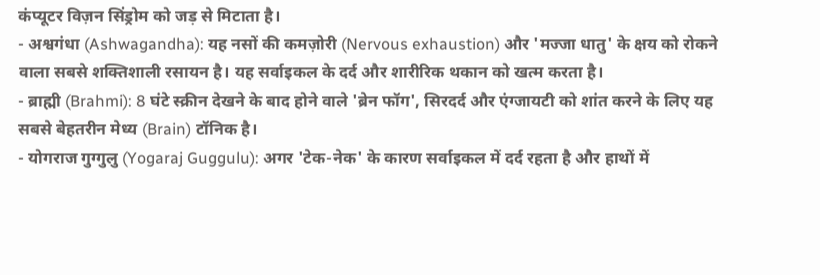कंप्यूटर विज़न सिंड्रोम को जड़ से मिटाता है।
- अश्वगंधा (Ashwagandha): यह नसों की कमज़ोरी (Nervous exhaustion) और 'मज्जा धातु' के क्षय को रोकने वाला सबसे शक्तिशाली रसायन है। यह सर्वाइकल के दर्द और शारीरिक थकान को खत्म करता है।
- ब्राह्मी (Brahmi): 8 घंटे स्क्रीन देखने के बाद होने वाले 'ब्रेन फॉग', सिरदर्द और एंग्जायटी को शांत करने के लिए यह सबसे बेहतरीन मेध्य (Brain) टॉनिक है।
- योगराज गुग्गुलु (Yogaraj Guggulu): अगर 'टेक-नेक' के कारण सर्वाइकल में दर्द रहता है और हाथों में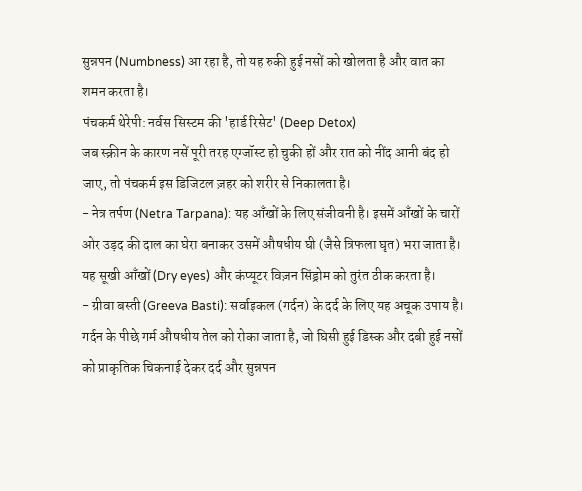सुन्नपन (Numbness) आ रहा है, तो यह रुकी हुई नसों को खोलता है और वात का शमन करता है।
पंचकर्म थेरेपी: नर्वस सिस्टम की 'हार्ड रिसेट' (Deep Detox)
जब स्क्रीन के कारण नसें पूरी तरह एग्जॉस्ट हो चुकी हों और रात को नींद आनी बंद हो जाए, तो पंचकर्म इस डिजिटल ज़हर को शरीर से निकालता है।
- नेत्र तर्पण (Netra Tarpana): यह आँखों के लिए संजीवनी है। इसमें आँखों के चारों ओर उड़द की दाल का घेरा बनाकर उसमें औषधीय घी (जैसे त्रिफला घृत) भरा जाता है। यह सूखी आँखों (Dry eyes) और कंप्यूटर विज़न सिंड्रोम को तुरंत ठीक करता है।
- ग्रीवा बस्ती (Greeva Basti): सर्वाइकल (गर्दन) के दर्द के लिए यह अचूक उपाय है। गर्दन के पीछे गर्म औषधीय तेल को रोका जाता है, जो घिसी हुई डिस्क और दबी हुई नसों को प्राकृतिक चिकनाई देकर दर्द और सुन्नपन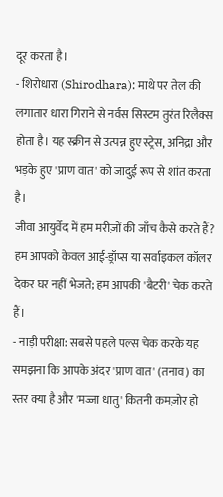दूर करता है।
- शिरोधारा (Shirodhara): माथे पर तेल की लगातार धारा गिराने से नर्वस सिस्टम तुरंत रिलैक्स होता है। यह स्क्रीन से उत्पन्न हुए स्ट्रेस, अनिद्रा और भड़के हुए 'प्राण वात' को जादुई रूप से शांत करता है।
जीवा आयुर्वेद में हम मरीज़ों की जाँच कैसे करते हैं?
हम आपको केवल आई-ड्रॉप्स या सर्वाइकल कॉलर देकर घर नहीं भेजते; हम आपकी 'बैटरी' चेक करते हैं।
- नाड़ी परीक्षा: सबसे पहले पल्स चेक करके यह समझना कि आपके अंदर 'प्राण वात' (तनाव) का स्तर क्या है और 'मज्जा धातु' कितनी कमज़ोर हो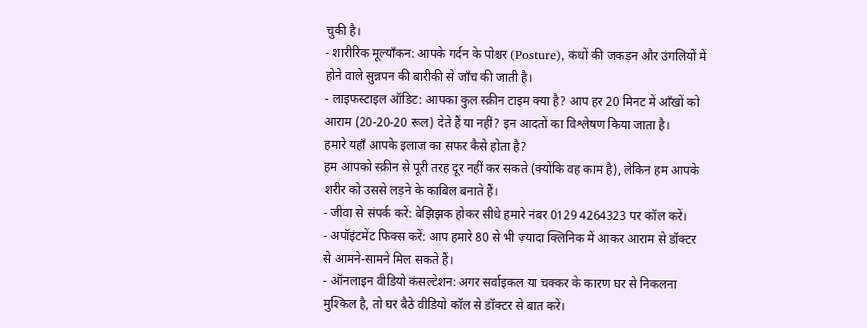चुकी है।
- शारीरिक मूल्याँकन: आपके गर्दन के पोश्चर (Posture), कंधों की जकड़न और उंगलियों में होने वाले सुन्नपन की बारीकी से जाँच की जाती है।
- लाइफस्टाइल ऑडिट: आपका कुल स्क्रीन टाइम क्या है? आप हर 20 मिनट में आँखों को आराम (20-20-20 रूल) देते हैं या नहीं? इन आदतों का विश्लेषण किया जाता है।
हमारे यहाँ आपके इलाज का सफर कैसे होता है?
हम आपको स्क्रीन से पूरी तरह दूर नहीं कर सकते (क्योंकि वह काम है), लेकिन हम आपके शरीर को उससे लड़ने के काबिल बनाते हैं।
- जीवा से संपर्क करें: बेझिझक होकर सीधे हमारे नंबर 0129 4264323 पर कॉल करें।
- अपॉइंटमेंट फिक्स करें: आप हमारे 80 से भी ज़्यादा क्लिनिक में आकर आराम से डॉक्टर से आमने-सामने मिल सकते हैं।
- ऑनलाइन वीडियो कंसल्टेशन: अगर सर्वाइकल या चक्कर के कारण घर से निकलना मुश्किल है, तो घर बैठे वीडियो कॉल से डॉक्टर से बात करें।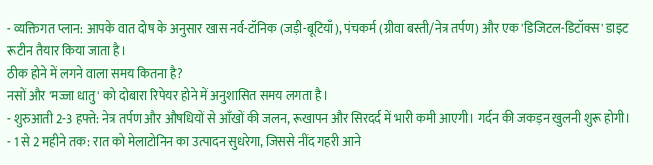- व्यक्तिगत प्लान: आपके वात दोष के अनुसार खास नर्व-टॉनिक (जड़ी-बूटियाँ), पंचकर्म (ग्रीवा बस्ती/नेत्र तर्पण) और एक 'डिजिटल-डिटॉक्स' डाइट रूटीन तैयार किया जाता है।
ठीक होने में लगने वाला समय कितना है?
नसों और 'मज्जा धातु' को दोबारा रिपेयर होने में अनुशासित समय लगता है।
- शुरुआती 2-3 हफ्ते: नेत्र तर्पण और औषधियों से आँखों की जलन, रूखापन और सिरदर्द में भारी कमी आएगी। गर्दन की जकड़न खुलनी शुरू होगी।
- 1 से 2 महीने तक: रात को मेलाटोनिन का उत्पादन सुधरेगा, जिससे नींद गहरी आने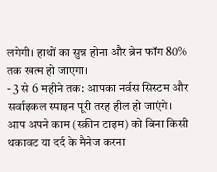लगेगी। हाथों का सुन्न होना और ब्रेन फॉग 80% तक खत्म हो जाएगा।
- 3 से 6 महीने तक: आपका नर्वस सिस्टम और सर्वाइकल स्पाइन पूरी तरह हील हो जाएंगे। आप अपने काम (स्क्रीन टाइम) को बिना किसी थकावट या दर्द के मैनेज करना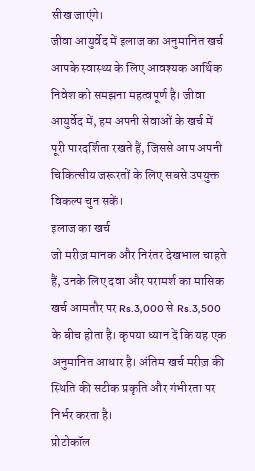सीख जाएंगे।
जीवा आयुर्वेद में इलाज का अनुमानित खर्च
आपके स्वास्थ्य के लिए आवश्यक आर्थिक निवेश को समझना महत्वपूर्ण है। जीवा आयुर्वेद में, हम अपनी सेवाओं के खर्च में पूरी पारदर्शिता रखते हैं, जिससे आप अपनी चिकित्सीय जरूरतों के लिए सबसे उपयुक्त विकल्प चुन सकें।
इलाज का खर्च
जो मरीज़ मानक और निरंतर देखभाल चाहते हैं, उनके लिए दवा और परामर्श का मासिक खर्च आमतौर पर Rs.3,000 से Rs.3,500 के बीच होता है। कृपया ध्यान दें कि यह एक अनुमानित आधार है। अंतिम खर्च मरीज़ की स्थिति की सटीक प्रकृति और गंभीरता पर निर्भर करता है।
प्रोटोकॉल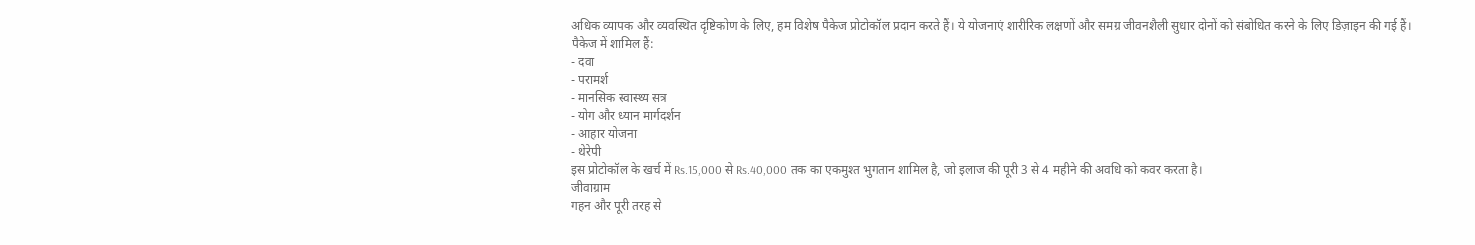अधिक व्यापक और व्यवस्थित दृष्टिकोण के लिए, हम विशेष पैकेज प्रोटोकॉल प्रदान करते हैं। ये योजनाएं शारीरिक लक्षणों और समग्र जीवनशैली सुधार दोनों को संबोधित करने के लिए डिज़ाइन की गई हैं।
पैकेज में शामिल हैं:
- दवा
- परामर्श
- मानसिक स्वास्थ्य सत्र
- योग और ध्यान मार्गदर्शन
- आहार योजना
- थेरेपी
इस प्रोटोकॉल के खर्च में Rs.15,000 से Rs.40,000 तक का एकमुश्त भुगतान शामिल है, जो इलाज की पूरी 3 से 4 महीने की अवधि को कवर करता है।
जीवाग्राम
गहन और पूरी तरह से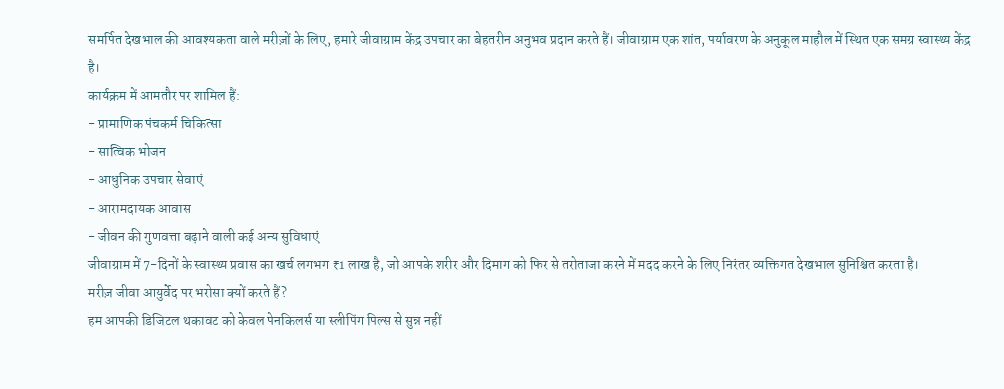समर्पित देखभाल की आवश्यकता वाले मरीज़ों के लिए, हमारे जीवाग्राम केंद्र उपचार का बेहतरीन अनुभव प्रदान करते हैं। जीवाग्राम एक शांत, पर्यावरण के अनुकूल माहौल में स्थित एक समग्र स्वास्थ्य केंद्र है।
कार्यक्रम में आमतौर पर शामिल हैं:
- प्रामाणिक पंचकर्म चिकित्सा
- सात्विक भोजन
- आधुनिक उपचार सेवाएं
- आरामदायक आवास
- जीवन की गुणवत्ता बढ़ाने वाली कई अन्य सुविधाएं
जीवाग्राम में 7-दिनों के स्वास्थ्य प्रवास का खर्च लगभग ₹1 लाख है, जो आपके शरीर और दिमाग को फिर से तरोताजा करने में मदद करने के लिए निरंतर व्यक्तिगत देखभाल सुनिश्चित करता है।
मरीज़ जीवा आयुर्वेद पर भरोसा क्यों करते हैं?
हम आपकी डिजिटल थकावट को केवल पेनकिलर्स या स्लीपिंग पिल्स से सुन्न नहीं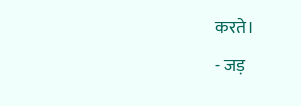करते।
- जड़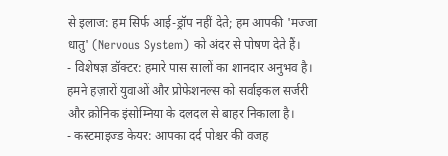से इलाज: हम सिर्फ आई-ड्रॉप नहीं देते; हम आपकी 'मज्जा धातु' (Nervous System) को अंदर से पोषण देते हैं।
- विशेषज्ञ डॉक्टर: हमारे पास सालों का शानदार अनुभव है। हमने हज़ारों युवाओं और प्रोफेशनल्स को सर्वाइकल सर्जरी और क्रोनिक इंसोम्निया के दलदल से बाहर निकाला है।
- कस्टमाइज्ड केयर: आपका दर्द पोश्चर की वजह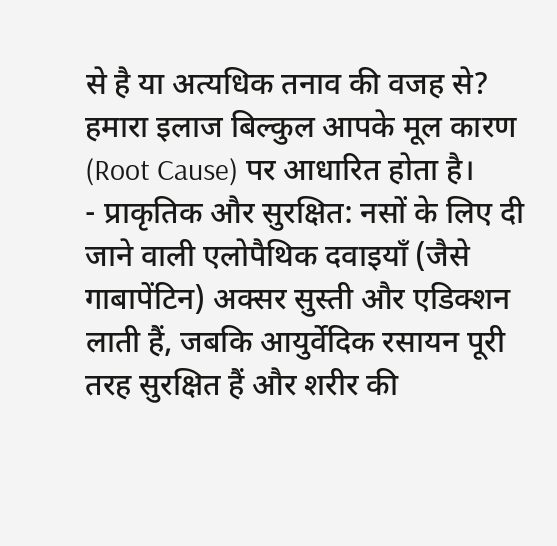से है या अत्यधिक तनाव की वजह से? हमारा इलाज बिल्कुल आपके मूल कारण (Root Cause) पर आधारित होता है।
- प्राकृतिक और सुरक्षित: नसों के लिए दी जाने वाली एलोपैथिक दवाइयाँ (जैसे गाबापेंटिन) अक्सर सुस्ती और एडिक्शन लाती हैं, जबकि आयुर्वेदिक रसायन पूरी तरह सुरक्षित हैं और शरीर की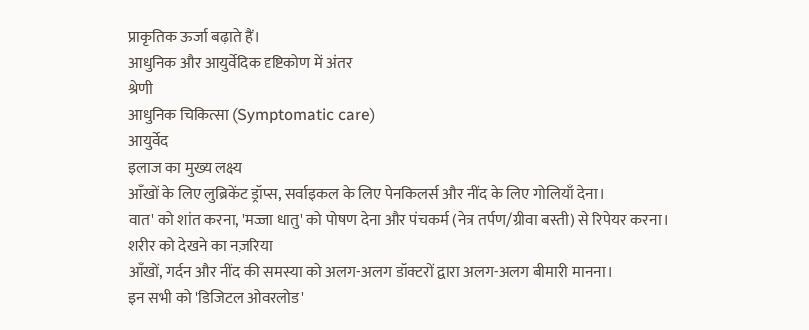प्राकृतिक ऊर्जा बढ़ाते हैं।
आधुनिक और आयुर्वेदिक दृष्टिकोण में अंतर
श्रेणी
आधुनिक चिकित्सा (Symptomatic care)
आयुर्वेद
इलाज का मुख्य लक्ष्य
आँखों के लिए लुब्रिकेंट ड्रॉप्स, सर्वाइकल के लिए पेनकिलर्स और नींद के लिए गोलियाँ देना।
वात' को शांत करना, 'मज्जा धातु' को पोषण देना और पंचकर्म (नेत्र तर्पण/ग्रीवा बस्ती) से रिपेयर करना।
शरीर को देखने का नज़रिया
आँखों, गर्दन और नींद की समस्या को अलग-अलग डॉक्टरों द्वारा अलग-अलग बीमारी मानना।
इन सभी को 'डिजिटल ओवरलोड'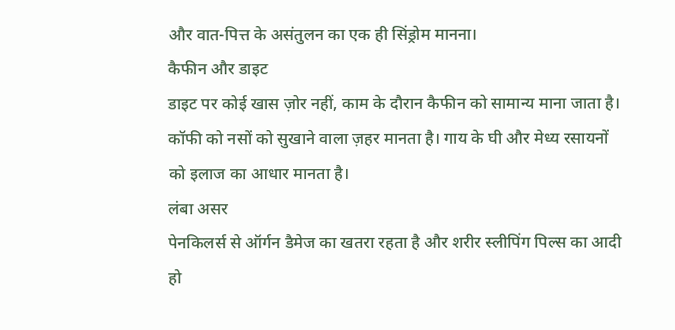और वात-पित्त के असंतुलन का एक ही सिंड्रोम मानना।
कैफीन और डाइट
डाइट पर कोई खास ज़ोर नहीं, काम के दौरान कैफीन को सामान्य माना जाता है।
कॉफी को नसों को सुखाने वाला ज़हर मानता है। गाय के घी और मेध्य रसायनों को इलाज का आधार मानता है।
लंबा असर
पेनकिलर्स से ऑर्गन डैमेज का खतरा रहता है और शरीर स्लीपिंग पिल्स का आदी हो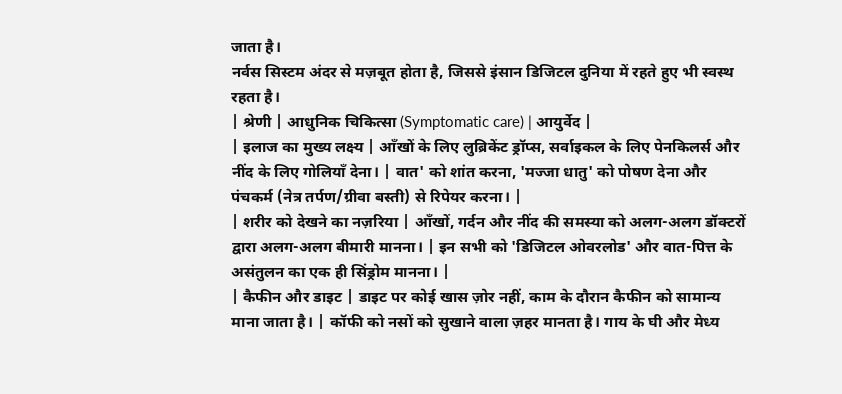जाता है।
नर्वस सिस्टम अंदर से मज़बूत होता है, जिससे इंसान डिजिटल दुनिया में रहते हुए भी स्वस्थ रहता है।
| श्रेणी | आधुनिक चिकित्सा (Symptomatic care) | आयुर्वेद |
| इलाज का मुख्य लक्ष्य | आँखों के लिए लुब्रिकेंट ड्रॉप्स, सर्वाइकल के लिए पेनकिलर्स और नींद के लिए गोलियाँ देना। | वात' को शांत करना, 'मज्जा धातु' को पोषण देना और पंचकर्म (नेत्र तर्पण/ग्रीवा बस्ती) से रिपेयर करना। |
| शरीर को देखने का नज़रिया | आँखों, गर्दन और नींद की समस्या को अलग-अलग डॉक्टरों द्वारा अलग-अलग बीमारी मानना। | इन सभी को 'डिजिटल ओवरलोड' और वात-पित्त के असंतुलन का एक ही सिंड्रोम मानना। |
| कैफीन और डाइट | डाइट पर कोई खास ज़ोर नहीं, काम के दौरान कैफीन को सामान्य माना जाता है। | कॉफी को नसों को सुखाने वाला ज़हर मानता है। गाय के घी और मेध्य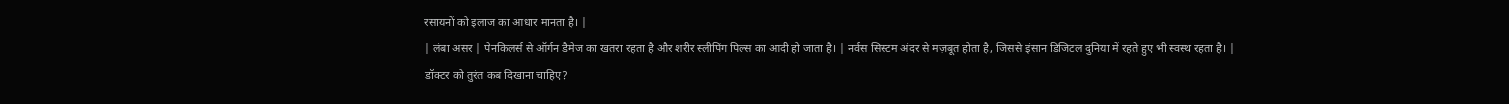रसायनों को इलाज का आधार मानता है। |
| लंबा असर | पेनकिलर्स से ऑर्गन डैमेज का खतरा रहता है और शरीर स्लीपिंग पिल्स का आदी हो जाता है। | नर्वस सिस्टम अंदर से मज़बूत होता है, जिससे इंसान डिजिटल दुनिया में रहते हुए भी स्वस्थ रहता है। |
डॉक्टर को तुरंत कब दिखाना चाहिए?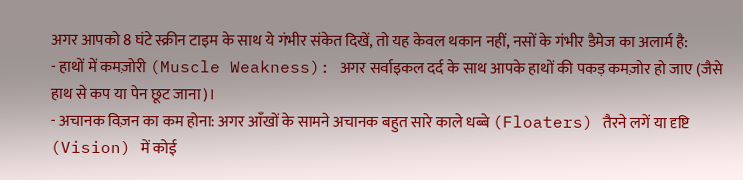अगर आपको 8 घंटे स्क्रीन टाइम के साथ ये गंभीर संकेत दिखें, तो यह केवल थकान नहीं, नसों के गंभीर डैमेज का अलार्म है:
- हाथों में कमज़ोरी (Muscle Weakness): अगर सर्वाइकल दर्द के साथ आपके हाथों की पकड़ कमज़ोर हो जाए (जैसे हाथ से कप या पेन छूट जाना)।
- अचानक विज़न का कम होना: अगर आँखों के सामने अचानक बहुत सारे काले धब्बे (Floaters) तैरने लगें या दृष्टि (Vision) में कोई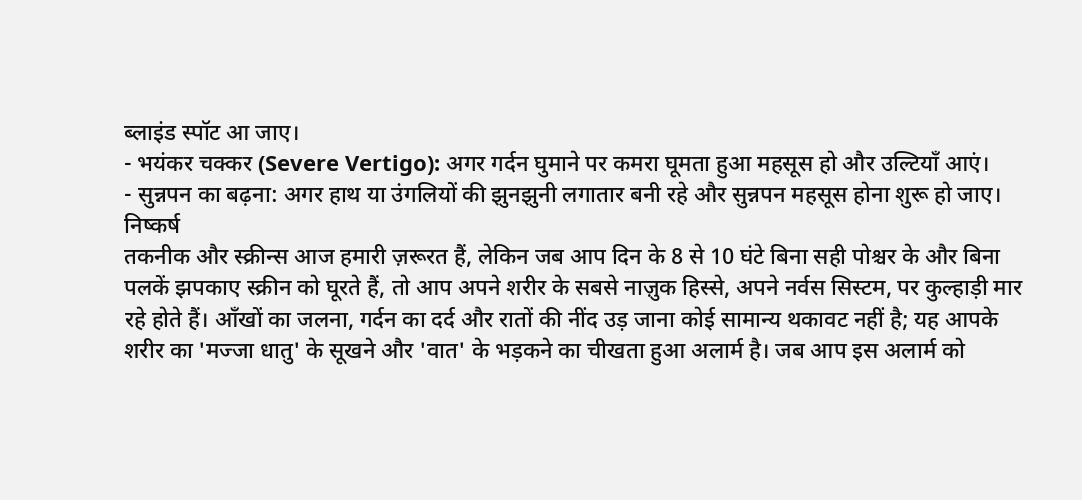ब्लाइंड स्पॉट आ जाए।
- भयंकर चक्कर (Severe Vertigo): अगर गर्दन घुमाने पर कमरा घूमता हुआ महसूस हो और उल्टियाँ आएं।
- सुन्नपन का बढ़ना: अगर हाथ या उंगलियों की झुनझुनी लगातार बनी रहे और सुन्नपन महसूस होना शुरू हो जाए।
निष्कर्ष
तकनीक और स्क्रीन्स आज हमारी ज़रूरत हैं, लेकिन जब आप दिन के 8 से 10 घंटे बिना सही पोश्चर के और बिना पलकें झपकाए स्क्रीन को घूरते हैं, तो आप अपने शरीर के सबसे नाज़ुक हिस्से, अपने नर्वस सिस्टम, पर कुल्हाड़ी मार रहे होते हैं। आँखों का जलना, गर्दन का दर्द और रातों की नींद उड़ जाना कोई सामान्य थकावट नहीं है; यह आपके शरीर का 'मज्जा धातु' के सूखने और 'वात' के भड़कने का चीखता हुआ अलार्म है। जब आप इस अलार्म को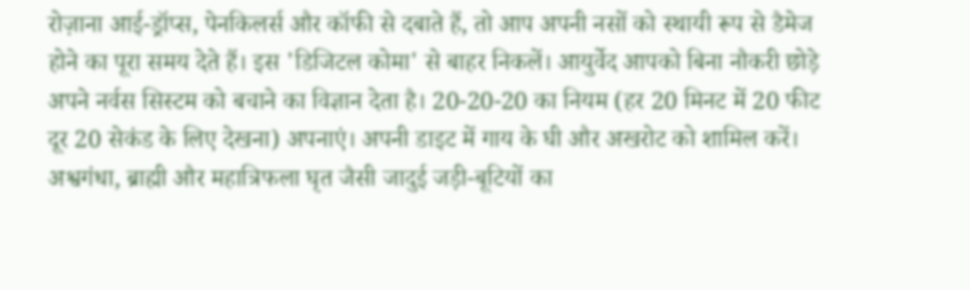रोज़ाना आई-ड्रॉप्स, पेनकिलर्स और कॉफी से दबाते हैं, तो आप अपनी नसों को स्थायी रूप से डैमेज होने का पूरा समय देते हैं। इस 'डिजिटल कोमा' से बाहर निकलें। आयुर्वेद आपको बिना नौकरी छोड़े अपने नर्वस सिस्टम को बचाने का विज्ञान देता है। 20-20-20 का नियम (हर 20 मिनट में 20 फीट दूर 20 सेकंड के लिए देखना) अपनाएं। अपनी डाइट में गाय के घी और अखरोट को शामिल करें। अश्वगंधा, ब्राह्मी और महात्रिफला घृत जैसी जादुई जड़ी-बूटियों का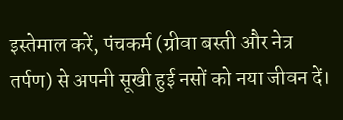इस्तेमाल करें, पंचकर्म (ग्रीवा बस्ती और नेत्र तर्पण) से अपनी सूखी हुई नसों को नया जीवन दें।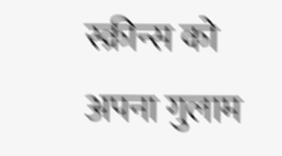स्क्रीन्स को अपना गुलाम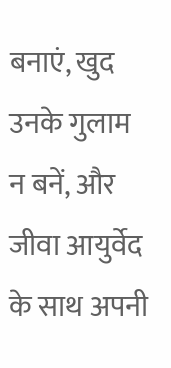बनाएं, खुद उनके गुलाम न बनें, और जीवा आयुर्वेद के साथ अपनी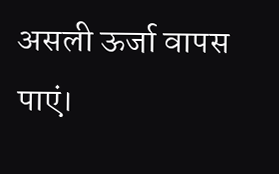असली ऊर्जा वापस पाएं।